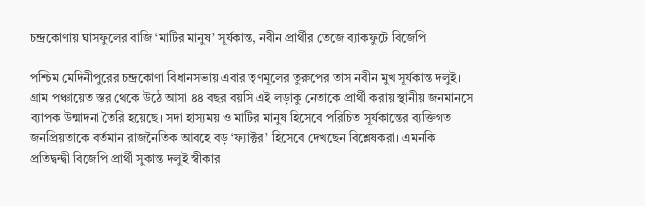চন্দ্রকোণায় ঘাসফুলের বাজি ‘মাটির মানুষ’ সূর্যকান্ত, নবীন প্রার্থীর তেজে ব্যাকফুটে বিজেপি

পশ্চিম মেদিনীপুরের চন্দ্রকোণা বিধানসভায় এবার তৃণমূলের তুরুপের তাস নবীন মুখ সূর্যকান্ত দলুই। গ্রাম পঞ্চায়েত স্তর থেকে উঠে আসা ৪৪ বছর বয়সি এই লড়াকু নেতাকে প্রার্থী করায় স্থানীয় জনমানসে ব্যাপক উন্মাদনা তৈরি হয়েছে। সদা হাস্যময় ও মাটির মানুষ হিসেবে পরিচিত সূর্যকান্তের ব্যক্তিগত জনপ্রিয়তাকে বর্তমান রাজনৈতিক আবহে বড় ‘ফ্যাক্টর’ হিসেবে দেখছেন বিশ্লেষকরা। এমনকি প্রতিদ্বন্দ্বী বিজেপি প্রার্থী সুকান্ত দলুই স্বীকার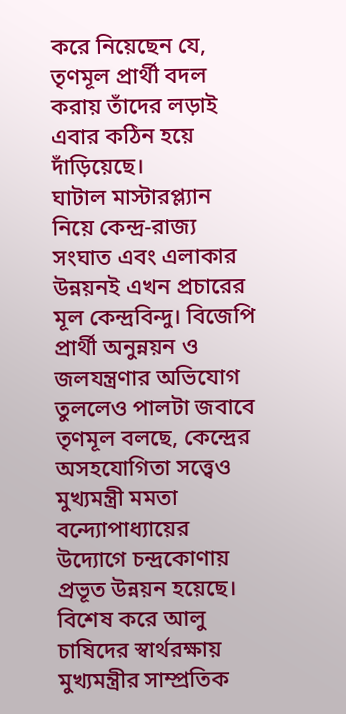করে নিয়েছেন যে, তৃণমূল প্রার্থী বদল করায় তাঁদের লড়াই এবার কঠিন হয়ে দাঁড়িয়েছে।
ঘাটাল মাস্টারপ্ল্যান নিয়ে কেন্দ্র-রাজ্য সংঘাত এবং এলাকার উন্নয়নই এখন প্রচারের মূল কেন্দ্রবিন্দু। বিজেপি প্রার্থী অনুন্নয়ন ও জলযন্ত্রণার অভিযোগ তুললেও পালটা জবাবে তৃণমূল বলছে, কেন্দ্রের অসহযোগিতা সত্ত্বেও মুখ্যমন্ত্রী মমতা বন্দ্যোপাধ্যায়ের উদ্যোগে চন্দ্রকোণায় প্রভূত উন্নয়ন হয়েছে। বিশেষ করে আলু চাষিদের স্বার্থরক্ষায় মুখ্যমন্ত্রীর সাম্প্রতিক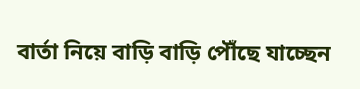বার্তা নিয়ে বাড়ি বাড়ি পৌঁছে যাচ্ছেন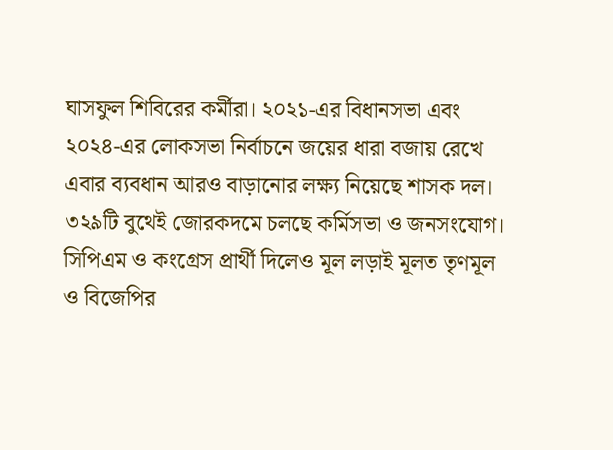ঘাসফুল শিবিরের কর্মীরা। ২০২১-এর বিধানসভা এবং ২০২৪-এর লোকসভা নির্বাচনে জয়ের ধারা বজায় রেখে এবার ব্যবধান আরও বাড়ানোর লক্ষ্য নিয়েছে শাসক দল।
৩২৯টি বুথেই জোরকদমে চলছে কর্মিসভা ও জনসংযোগ। সিপিএম ও কংগ্রেস প্রার্থী দিলেও মূল লড়াই মূলত তৃণমূল ও বিজেপির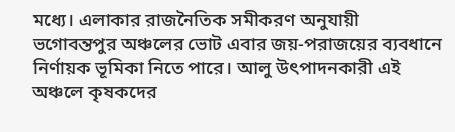মধ্যে। এলাকার রাজনৈতিক সমীকরণ অনুযায়ী ভগোবন্তপুর অঞ্চলের ভোট এবার জয়-পরাজয়ের ব্যবধানে নির্ণায়ক ভূমিকা নিতে পারে। আলু উৎপাদনকারী এই অঞ্চলে কৃষকদের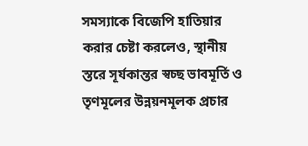সমস্যাকে বিজেপি হাতিয়ার করার চেষ্টা করলেও, স্থানীয় স্তরে সূর্যকান্তর স্বচ্ছ ভাবমূর্তি ও তৃণমূলের উন্নয়নমূলক প্রচার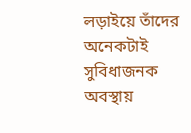লড়াইয়ে তাঁদের অনেকটাই সুবিধাজনক অবস্থায়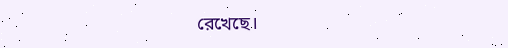রেখেছে।